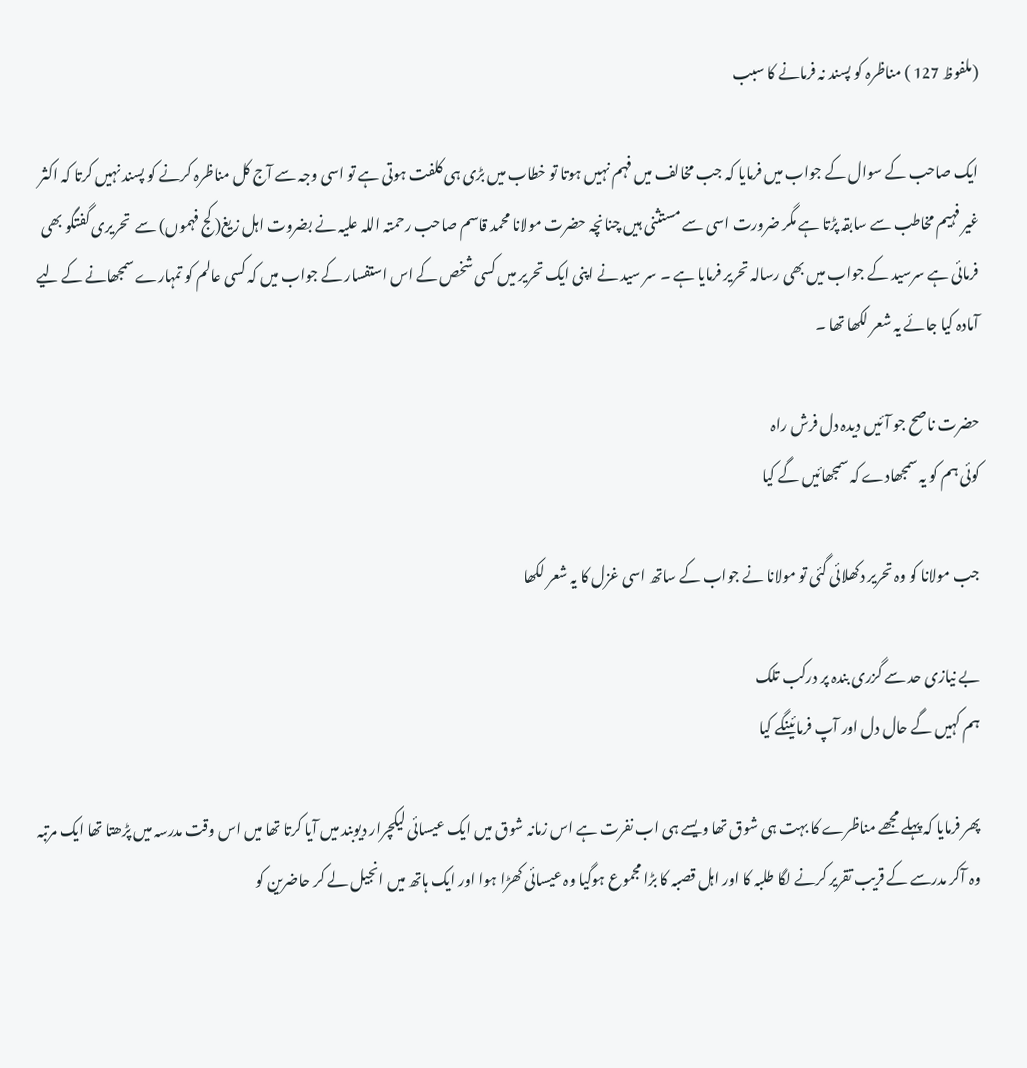(ملفوظ 127 ) مناظرہ کو پسند نہ فرمانے کا سبب

ایک صاحب کے سوال کے جواب میں فرمایا کہ جب مخالف میں فہم نہیں ہوتا تو خطاب میں بڑی ہی کلفت ہوتی ہے تو اسی وجہ سے آج کل مناظرہ کرنے کو پسند نہیں کرتا کہ اکثر غیر فہیم مخاطب سے سابقہ پڑتا ہے مگر ضرورت اسی سے مستثنی ہیں چنانچہ حضرت مولانا محمد قاسم صاحب رحمتہ اللہ علیہ نے بضروت اہل زیغ( کج فہموں) سے  تحریری گفتگو بھی فرمائی ہے سرسید کے جواب میں بھی رسالہ تحریر فرمایا ہے ۔ سر سید نے اپنی ایک تحریر میں کسی شخص کے اس استفسار کے جواب میں کہ کسی عالم کو تمہارے سمجھانے کے لیے آمادہ کیا جائے یہ شعر لکھا تھا ۔

حضرت ناصح جو آئیں دیدہ دل فرش راہ
کوئی ہم کو یہ سمجھادے کہ سمجھائیں گے کیا

جب مولانا کو وہ تحریر دکھلائی گئی تو مولانا نے جواب کے ساتھ اسی غزل کا یہ شعر لکھا

بے نیازی حد سے گزری بندہ پر درکب تلک
ہم کہیں گے حال دل اور آپ فرمائینگے کیا

پھر فرمایا کہ پہلے مجھے مناظرے کا بہت ہی شوق تھا ویسے ہی اب نفرت ہے اس زمانہ شوق میں ایک عیسائی لیکچرار دیوبند میں آیا کرتا تھا میں اس وقت مدرسہ میں پڑھتا تھا ایک مرتبہ وہ آکر مدرسے کے قریب تقریر کرنے لگا طلبہ کا اور اہل قصبہ کا بڑا مجموع ہوگیا وہ عیسائی کھڑا ہوا اور ایک ہاتھ میں انجیل لے کر حاضرین کو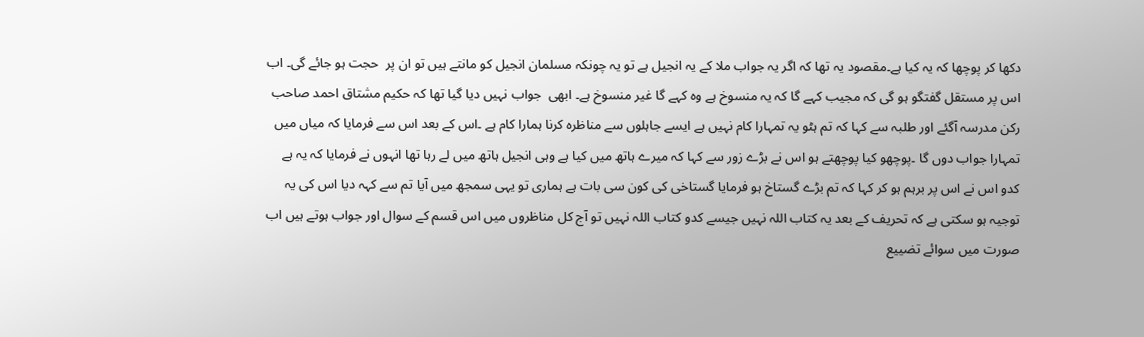دکھا کر پوچھا کہ یہ کیا ہے۔مقصود یہ تھا کہ اگر یہ جواب ملا کے یہ انجیل ہے تو یہ چونکہ مسلمان انجیل کو مانتے ہیں تو ان پر  حجت ہو جائے گی۔ اب اس پر مستقل گفتگو ہو گی کہ مجیب کہے گا کہ یہ منسوخ ہے وہ کہے گا غیر منسوخ ہے۔ ابھی  جواب نہیں دیا گیا تھا کہ حکیم مشتاق احمد صاحب رکن مدرسہ آگئے اور طلبہ سے کہا کہ تم ہٹو یہ تمہارا کام نہیں ہے ایسے جاہلوں سے مناظرہ کرنا ہمارا کام ہے ۔اس کے بعد اس سے فرمایا کہ میاں میں تمہارا جواب دوں گا ۔پوچھو کیا پوچھتے ہو اس نے بڑے زور سے کہا کہ میرے ہاتھ میں کیا ہے وہی انجیل ہاتھ میں لے رہا تھا انہوں نے فرمایا کہ یہ ہے کدو اس نے اس پر برہم ہو کر کہا کہ تم بڑے گستاخ ہو فرمایا گستاخی کی کون سی بات ہے ہماری تو یہی سمجھ میں آیا تم سے کہہ دیا اس کی یہ توجیہ ہو سکتی ہے کہ تحریف کے بعد یہ کتاب اللہ نہیں جیسے کدو کتاب اللہ نہیں تو آج کل مناظروں میں اس قسم کے سوال اور جواب ہوتے ہیں اب صورت میں سوائے تضییع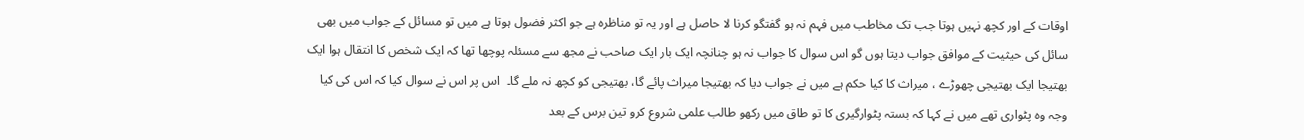اوقات کے اور کچھ نہیں ہوتا جب تک مخاطب میں فہم نہ ہو گفتگو کرنا لا حاصل ہے اور یہ تو مناظرہ ہے جو اکثر فضول ہوتا ہے میں تو مسائل کے جواب میں بھی سائل کی حیثیت کے موافق جواب دیتا ہوں گو اس سوال کا جواب نہ ہو چنانچہ ایک بار ایک صاحب نے مجھ سے مسئلہ پوچھا تھا کہ ایک شخص کا انتقال ہوا ایک بھتیجا ایک بھتیجی چھوڑے ، میراث کا کیا حکم ہے میں نے جواب دیا کہ بھتیجا میراث پائے گا، بھتیجی کو کچھ نہ ملے گا۔  اس پر اس نے سوال کیا کہ اس کی کیا وجہ وہ پٹواری تھے میں نے کہا کہ بستہ پٹوارگیری کا تو طاق میں رکھو طالب علمی شروع کرو تین برس کے بعد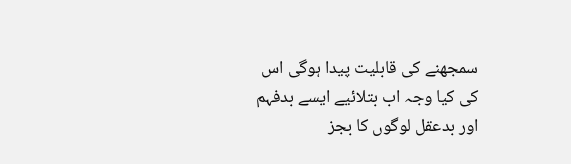سمجھنے کی قابلیت پیدا ہوگی اس کی کیا وجہ اب بتلائیے ایسے بدفہم اور بدعقل لوگوں کا بجز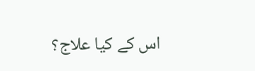اس کے کیا علاج؟